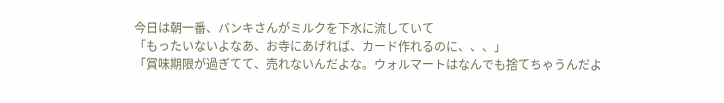今日は朝一番、バンキさんがミルクを下水に流していて
「もったいないよなあ、お寺にあげれば、カード作れるのに、、、」
「賞味期限が過ぎてて、売れないんだよな。ウォルマートはなんでも捨てちゃうんだよ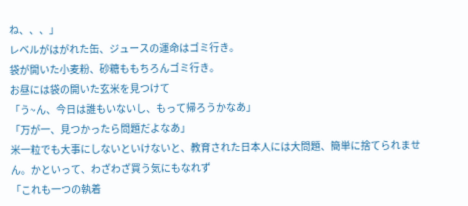ね、、、」
レベルがはがれた缶、ジュースの運命はゴミ行き。
袋が開いた小麦粉、砂糖ももちろんゴミ行き。
お昼には袋の開いた玄米を見つけて
「う~ん、今日は誰もいないし、もって帰ろうかなあ」
「万が一、見つかったら問題だよなあ」
米一粒でも大事にしないといけないと、教育された日本人には大問題、簡単に捨てられません。かといって、わざわざ買う気にもなれず
「これも一つの執着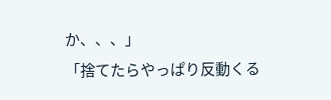か、、、」
「捨てたらやっぱり反動くる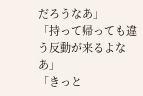だろうなあ」
「持って帰っても違う反動が来るよなあ」
「きっと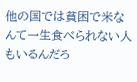他の国では貧困で米なんて一生食べられない人もいるんだろ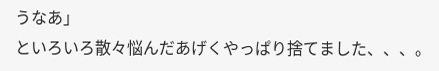うなあ」
といろいろ散々悩んだあげくやっぱり捨てました、、、。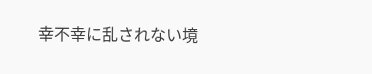幸不幸に乱されない境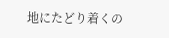地にたどり着くの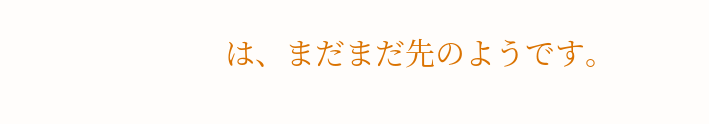は、まだまだ先のようです。